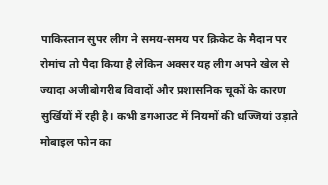पाकिस्तान सुपर लीग ने समय-समय पर क्रिकेट के मैदान पर रोमांच तो पैदा किया है लेकिन अक्सर यह लीग अपने खेल से ज्यादा अजीबोगरीब विवादों और प्रशासनिक चूकों के कारण सुर्खियों में रही है। कभी डगआउट में नियमों की धज्जियां उड़ाते मोबाइल फोन का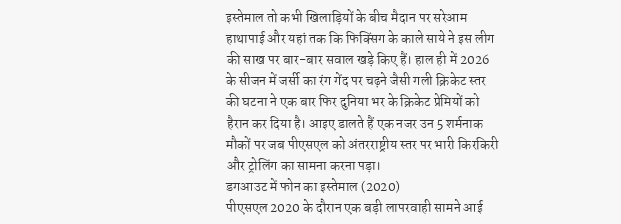इस्तेमाल तो कभी खिलाड़ियों के बीच मैदान पर सरेआम हाथापाई और यहां तक कि फिक्सिंग के काले साये ने इस लीग की साख पर बार-बार सवाल खड़े किए हैं। हाल ही में 2026 के सीजन में जर्सी का रंग गेंद पर चढ़ने जैसी गली क्रिकेट स्तर की घटना ने एक बार फिर दुनिया भर के क्रिकेट प्रेमियों को हैरान कर दिया है। आइए डालते हैं एक नजर उन 5 शर्मनाक मौकों पर जब पीएसएल को अंतरराष्ट्रीय स्तर पर भारी किरकिरी और ट्रोलिंग का सामना करना पड़ा।
डगआउट में फोन का इस्तेमाल (2020)
पीएसएल 2020 के दौरान एक बड़ी लापरवाही सामने आई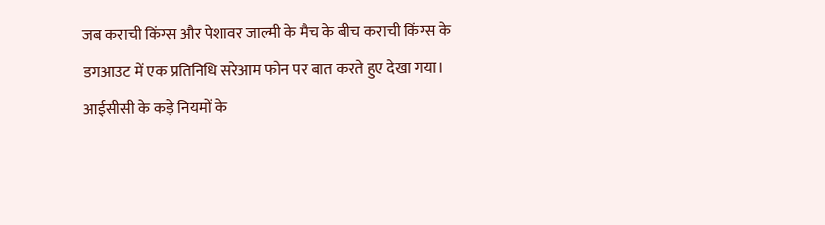जब कराची किंग्स और पेशावर जाल्मी के मैच के बीच कराची किंग्स के डगआउट में एक प्रतिनिधि सरेआम फोन पर बात करते हुए देखा गया। आईसीसी के कड़े नियमों के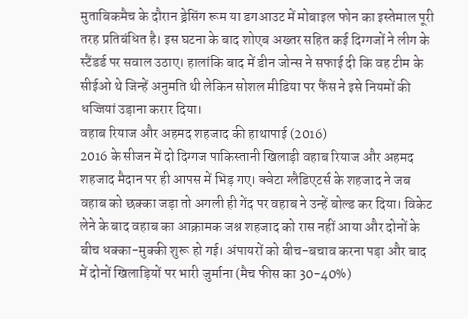मुताबिकमैच के दौरान ड्रेसिंग रूम या डगआउट में मोबाइल फोन का इस्तेमाल पूरी तरह प्रतिबंधित है। इस घटना के बाद शोएब अख्तर सहित कई दिग्गजों ने लीग के स्टैंडर्ड पर सवाल उठाए। हालांकि बाद में डीन जोन्स ने सफाई दी कि वह टीम के सीईओ थे जिन्हें अनुमति थी लेकिन सोशल मीडिया पर फैंस ने इसे नियमों की धज्जियां उड़ाना करार दिया।
वहाब रियाज और अहमद शहजाद की हाथापाई (2016)
2016 के सीजन में दो दिग्गज पाकिस्तानी खिलाड़ी वहाब रियाज और अहमद शहजाद मैदान पर ही आपस में भिड़ गए। क्वेटा ग्लैडिएटर्स के शहजाद ने जब वहाब को छक्का जड़ा तो अगली ही गेंद पर वहाब ने उन्हें बोल्ड कर दिया। विकेट लेने के बाद वहाब का आक्रामक जश्न शहजाद को रास नहीं आया और दोनों के बीच धक्का-मुक्की शुरू हो गई। अंपायरों को बीच-बचाव करना पड़ा और बाद में दोनों खिलाड़ियों पर भारी जुर्माना (मैच फीस का 30-40%)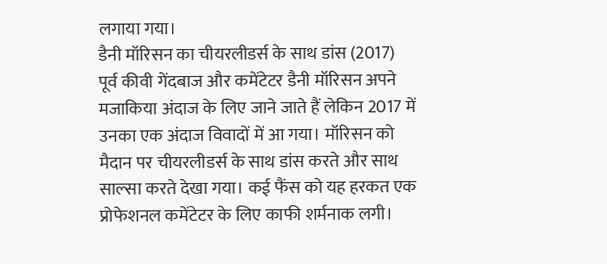लगाया गया।
डैनी मॉरिसन का चीयरलीडर्स के साथ डांस (2017)
पूर्व कीवी गेंदबाज और कमेंटेटर डैनी मॉरिसन अपने मजाकिया अंदाज के लिए जाने जाते हैं लेकिन 2017 में उनका एक अंदाज विवादों में आ गया। मॉरिसन को मैदान पर चीयरलीडर्स के साथ डांस करते और साथ साल्सा करते देखा गया। कई फैंस को यह हरकत एक प्रोफेशनल कमेंटेटर के लिए काफी शर्मनाक लगी।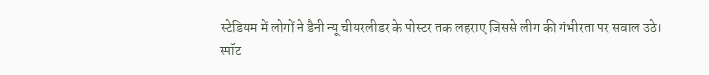स्टेडियम में लोगों ने डैनी न्यू चीयरलीडर के पोस्टर तक लहराए जिससे लीग की गंभीरता पर सवाल उठे।
स्पॉट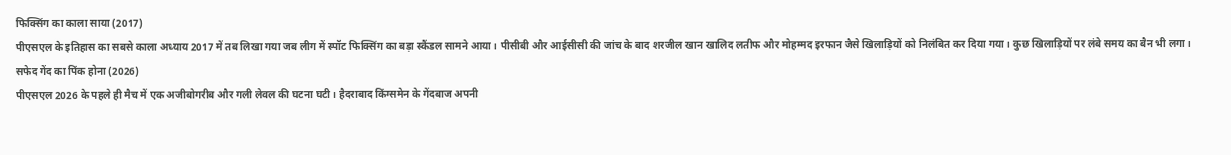फिक्सिंग का काला साया (2017)
पीएसएल के इतिहास का सबसे काला अध्याय 2017 में तब लिखा गया जब लीग में स्पॉट फिक्सिंग का बड़ा स्कैंडल सामने आया। पीसीबी और आईसीसी की जांच के बाद शरजील खान खालिद लतीफ और मोहम्मद इरफान जैसे खिलाड़ियों को निलंबित कर दिया गया। कुछ खिलाड़ियों पर लंबे समय का बैन भी लगा।
सफेद गेंद का पिंक होना (2026)
पीएसएल 2026 के पहले ही मैच में एक अजीबोगरीब और गली लेवल की घटना घटी। हैदराबाद किंग्समेन के गेंदबाज अपनी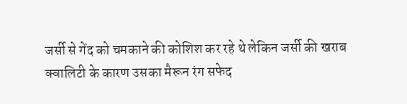जर्सी से गेंद को चमकाने की कोशिश कर रहे थे लेकिन जर्सी की खराब क्वालिटी के कारण उसका मैरून रंग सफेद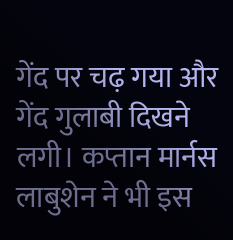गेंद पर चढ़ गया और गेंद गुलाबी दिखने लगी। कप्तान मार्नस लाबुशेन ने भी इस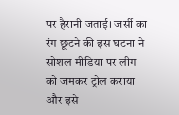पर हैरानी जताई। जर्सी का रंग छूटने की इस घटना ने सोशल मीडिया पर लीग को जमकर ट्रोल कराया और इसे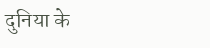दुनिया के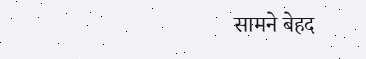सामने बेहद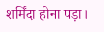शर्मिंदा होना पड़ा।